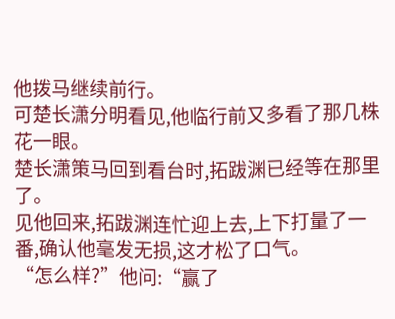他拨马继续前行。
可楚长潇分明看见,他临行前又多看了那几株花一眼。
楚长潇策马回到看台时,拓跋渊已经等在那里了。
见他回来,拓跋渊连忙迎上去,上下打量了一番,确认他毫发无损,这才松了口气。
“怎么样?”他问:“赢了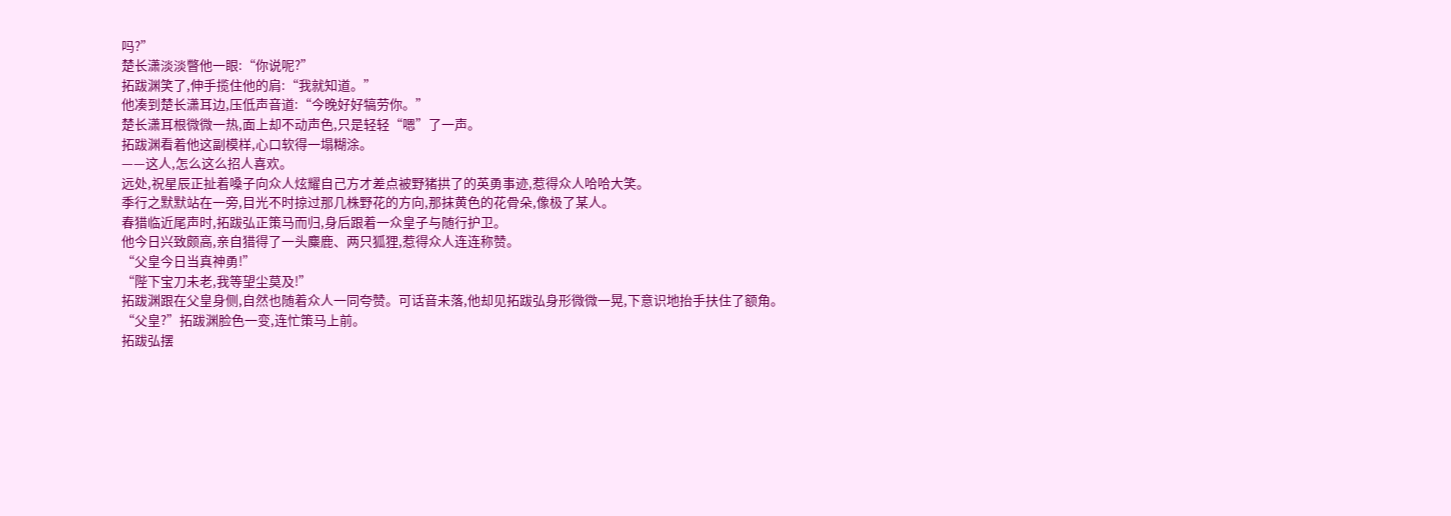吗?”
楚长潇淡淡瞥他一眼:“你说呢?”
拓跋渊笑了,伸手揽住他的肩:“我就知道。”
他凑到楚长潇耳边,压低声音道:“今晚好好犒劳你。”
楚长潇耳根微微一热,面上却不动声色,只是轻轻“嗯”了一声。
拓跋渊看着他这副模样,心口软得一塌糊涂。
——这人,怎么这么招人喜欢。
远处,祝星辰正扯着嗓子向众人炫耀自己方才差点被野猪拱了的英勇事迹,惹得众人哈哈大笑。
季行之默默站在一旁,目光不时掠过那几株野花的方向,那抹黄色的花骨朵,像极了某人。
春猎临近尾声时,拓跋弘正策马而归,身后跟着一众皇子与随行护卫。
他今日兴致颇高,亲自猎得了一头麋鹿、两只狐狸,惹得众人连连称赞。
“父皇今日当真神勇!”
“陛下宝刀未老,我等望尘莫及!”
拓跋渊跟在父皇身侧,自然也随着众人一同夸赞。可话音未落,他却见拓跋弘身形微微一晃,下意识地抬手扶住了额角。
“父皇?”拓跋渊脸色一变,连忙策马上前。
拓跋弘摆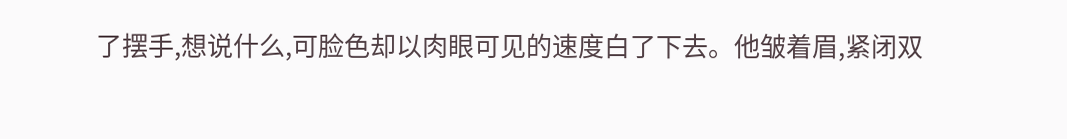了摆手,想说什么,可脸色却以肉眼可见的速度白了下去。他皱着眉,紧闭双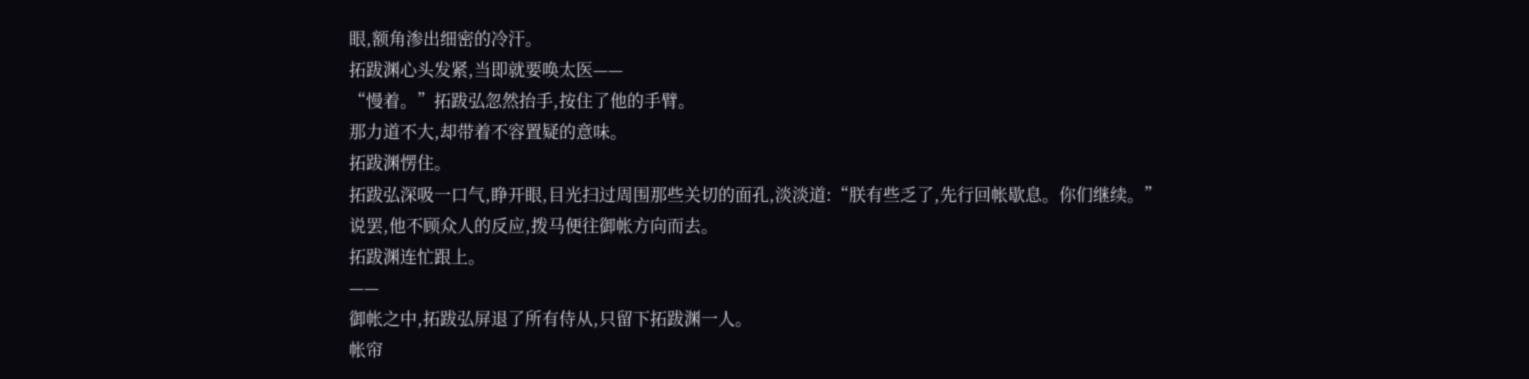眼,额角渗出细密的冷汗。
拓跋渊心头发紧,当即就要唤太医——
“慢着。”拓跋弘忽然抬手,按住了他的手臂。
那力道不大,却带着不容置疑的意味。
拓跋渊愣住。
拓跋弘深吸一口气,睁开眼,目光扫过周围那些关切的面孔,淡淡道:“朕有些乏了,先行回帐歇息。你们继续。”
说罢,他不顾众人的反应,拨马便往御帐方向而去。
拓跋渊连忙跟上。
——
御帐之中,拓跋弘屏退了所有侍从,只留下拓跋渊一人。
帐帘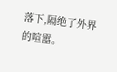落下,隔绝了外界的喧嚣。